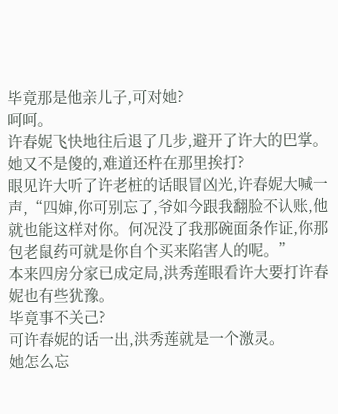毕竟那是他亲儿子,可对她?
呵呵。
许春妮飞快地往后退了几步,避开了许大的巴掌。
她又不是傻的,难道还杵在那里挨打?
眼见许大听了许老桩的话眼冒凶光,许春妮大喊一声,“四婶,你可别忘了,爷如今跟我翻脸不认账,他就也能这样对你。何况没了我那碗面条作证,你那包老鼠药可就是你自个买来陷害人的呢。”
本来四房分家已成定局,洪秀莲眼看许大要打许春妮也有些犹豫。
毕竟事不关己?
可许春妮的话一出,洪秀莲就是一个激灵。
她怎么忘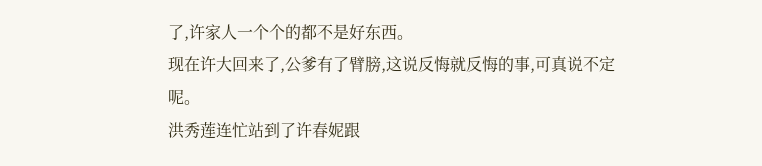了,许家人一个个的都不是好东西。
现在许大回来了,公爹有了臂膀,这说反悔就反悔的事,可真说不定呢。
洪秀莲连忙站到了许春妮跟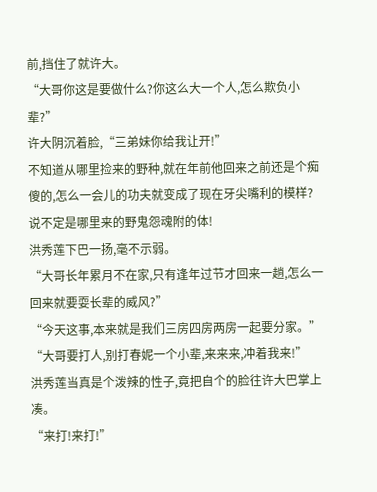前,挡住了就许大。
“大哥你这是要做什么?你这么大一个人,怎么欺负小辈?”
许大阴沉着脸,“三弟妹你给我让开!”
不知道从哪里捡来的野种,就在年前他回来之前还是个痴傻的,怎么一会儿的功夫就变成了现在牙尖嘴利的模样?
说不定是哪里来的野鬼怨魂附的体!
洪秀莲下巴一扬,毫不示弱。
“大哥长年累月不在家,只有逢年过节才回来一趟,怎么一回来就要耍长辈的威风?”
“今天这事,本来就是我们三房四房两房一起要分家。”
“大哥要打人,别打春妮一个小辈,来来来,冲着我来!”
洪秀莲当真是个泼辣的性子,竟把自个的脸往许大巴掌上凑。
“来打!来打!”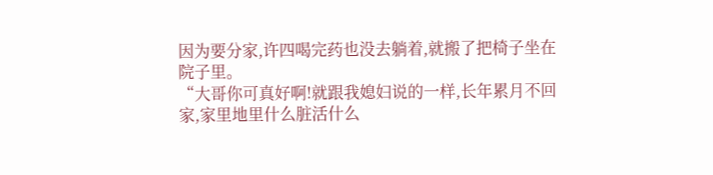因为要分家,许四喝完药也没去躺着,就搬了把椅子坐在院子里。
“大哥你可真好啊!就跟我媳妇说的一样,长年累月不回家,家里地里什么脏活什么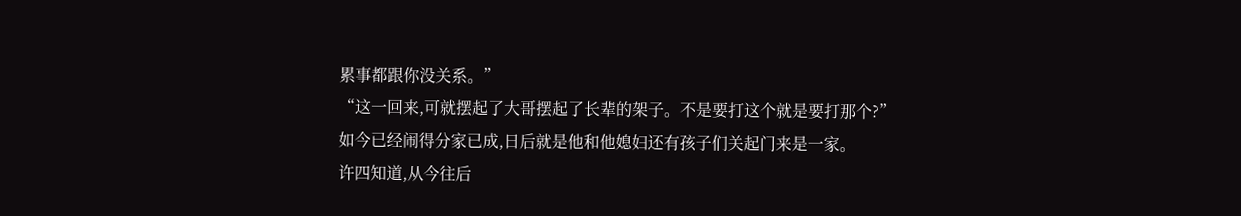累事都跟你没关系。”
“这一回来,可就摆起了大哥摆起了长辈的架子。不是要打这个就是要打那个?”
如今已经闹得分家已成,日后就是他和他媳妇还有孩子们关起门来是一家。
许四知道,从今往后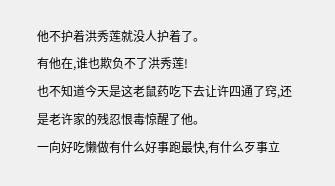他不护着洪秀莲就没人护着了。
有他在,谁也欺负不了洪秀莲!
也不知道今天是这老鼠药吃下去让许四通了窍,还是老许家的残忍恨毒惊醒了他。
一向好吃懒做有什么好事跑最快,有什么歹事立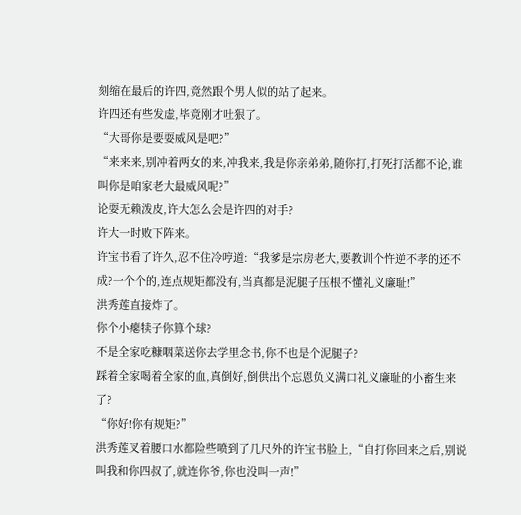刻缩在最后的许四,竟然跟个男人似的站了起来。
许四还有些发虚,毕竟刚才吐狠了。
“大哥你是要耍威风是吧?”
“来来来,别冲着两女的来,冲我来,我是你亲弟弟,随你打,打死打活都不论,谁叫你是咱家老大最威风呢?”
论耍无赖泼皮,许大怎么会是许四的对手?
许大一时败下阵来。
许宝书看了许久,忍不住冷哼道:“我爹是宗房老大,要教训个忤逆不孝的还不成?一个个的,连点规矩都没有,当真都是泥腿子压根不懂礼义廉耻!”
洪秀莲直接炸了。
你个小瘪犊子你算个球?
不是全家吃糠咽菜送你去学里念书,你不也是个泥腿子?
踩着全家喝着全家的血,真倒好,倒供出个忘恩负义满口礼义廉耻的小畜生来了?
“你好!你有规矩?”
洪秀莲叉着腰口水都险些喷到了几尺外的许宝书脸上,“自打你回来之后,别说叫我和你四叔了,就连你爷,你也没叫一声!”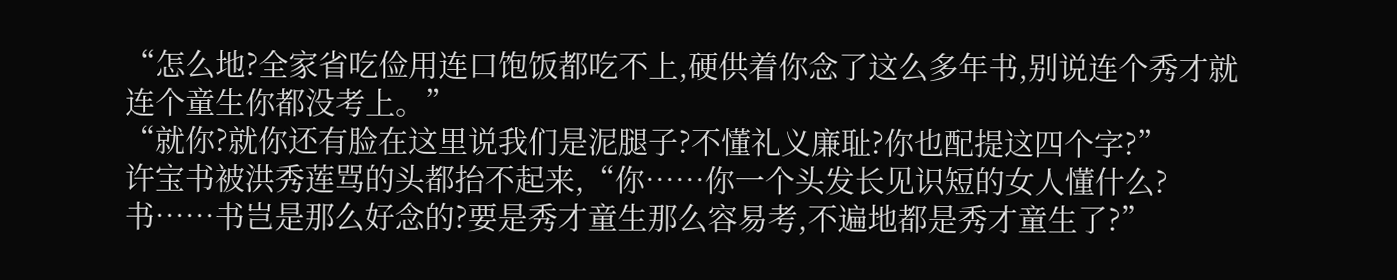“怎么地?全家省吃俭用连口饱饭都吃不上,硬供着你念了这么多年书,别说连个秀才就连个童生你都没考上。”
“就你?就你还有脸在这里说我们是泥腿子?不懂礼义廉耻?你也配提这四个字?”
许宝书被洪秀莲骂的头都抬不起来,“你……你一个头发长见识短的女人懂什么?书……书岂是那么好念的?要是秀才童生那么容易考,不遍地都是秀才童生了?”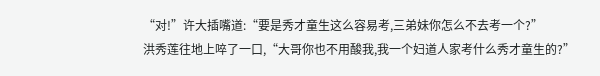“对!”许大插嘴道:“要是秀才童生这么容易考,三弟妹你怎么不去考一个?”
洪秀莲往地上啐了一口,“大哥你也不用酸我,我一个妇道人家考什么秀才童生的?”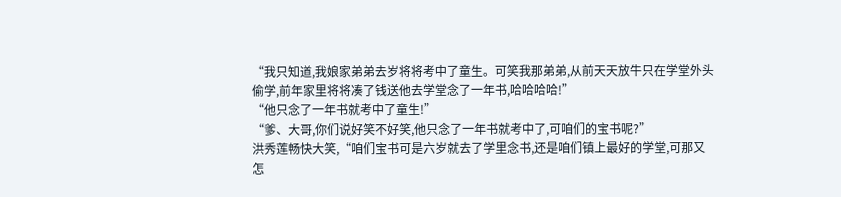“我只知道,我娘家弟弟去岁将将考中了童生。可笑我那弟弟,从前天天放牛只在学堂外头偷学,前年家里将将凑了钱送他去学堂念了一年书,哈哈哈哈!”
“他只念了一年书就考中了童生!”
“爹、大哥,你们说好笑不好笑,他只念了一年书就考中了,可咱们的宝书呢?”
洪秀莲畅快大笑,“咱们宝书可是六岁就去了学里念书,还是咱们镇上最好的学堂,可那又怎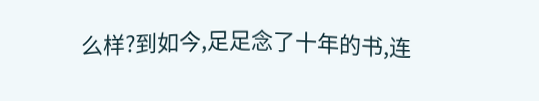么样?到如今,足足念了十年的书,连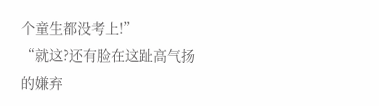个童生都没考上!”
“就这?还有脸在这趾高气扬的嫌弃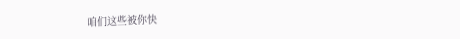咱们这些被你快